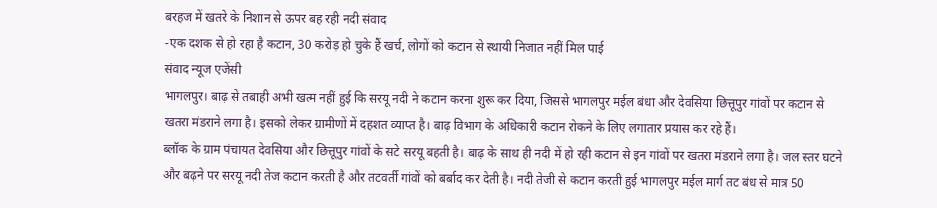बरहज में खतरे के निशान से ऊपर बह रही नदी संवाद
-एक दशक से हो रहा है कटान, 30 करोड़ हो चुके हैं खर्च, लोगों को कटान से स्थायी निजात नहीं मिल पाई
संवाद न्यूज एजेंसी
भागलपुर। बाढ़ से तबाही अभी खत्म नहीं हुई कि सरयू नदी ने कटान करना शुरू कर दिया, जिससे भागलपुर मईल बंधा और देवसिया छित्तूपुर गांवों पर कटान से खतरा मंडराने लगा है। इसको लेकर ग्रामीणों में दहशत व्याप्त है। बाढ़ विभाग के अधिकारी कटान रोकने के लिए लगातार प्रयास कर रहे हैं।
ब्लॉक के ग्राम पंचायत देवसिया और छित्तूपुर गांवों के सटे सरयू बहती है। बाढ़ के साथ ही नदी में हो रही कटान से इन गांवों पर खतरा मंडराने लगा है। जल स्तर घटने और बढ़ने पर सरयू नदी तेज कटान करती है और तटवर्ती गांवों को बर्बाद कर देती है। नदी तेजी से कटान करती हुई भागलपुर मईल मार्ग तट बंध से मात्र 50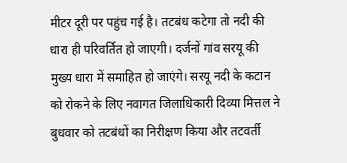मीटर दूरी पर पहुंच गई है। तटबंध कटेगा तो नदी की धारा ही परिवर्तित हो जाएगी। दर्जनों गांव सरयू की मुख्य धारा में समाहित हो जाएंगे। सरयू नदी के कटान को रोकने के लिए नवागत जिलाधिकारी दिव्या मित्तल ने बुधवार को तटबंधों का निरीक्षण किया और तटवर्ती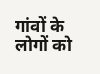गांवों के लोगों को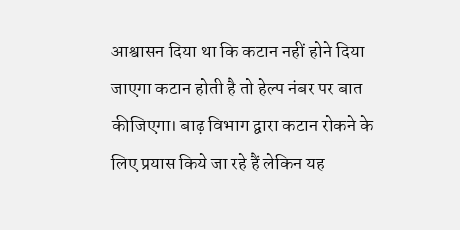आश्वासन दिया था कि कटान नहीं होने दिया जाएगा कटान होती है तो हेल्प नंबर पर बात कीजिएगा। बाढ़ विभाग द्वारा कटान रोकने के लिए प्रयास किये जा रहे हैं लेकिन यह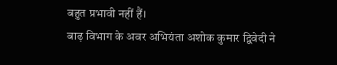बहुत प्रभावी नहीं हैं।
बाढ़ विभाग के अवर अभियंता अशोक कुमार द्विवेदी ने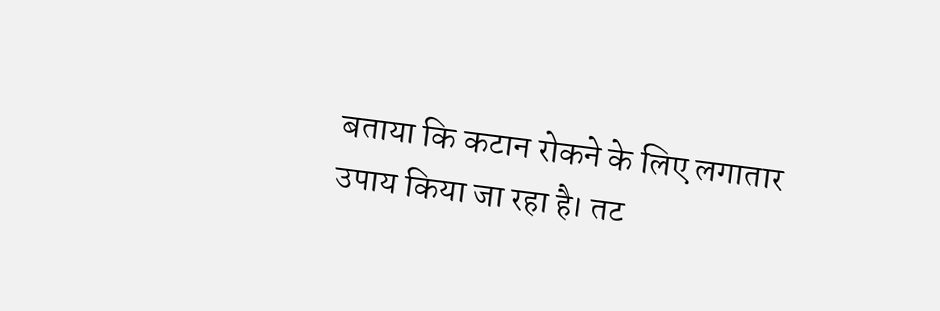बताया कि कटान रोकने के लिए लगातार उपाय किया जा रहा है। तट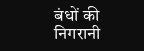बंधों की निगरानी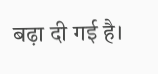बढ़ा दी गई है।